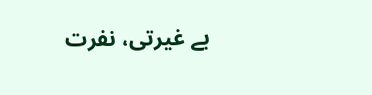بے غیرتی، نفرت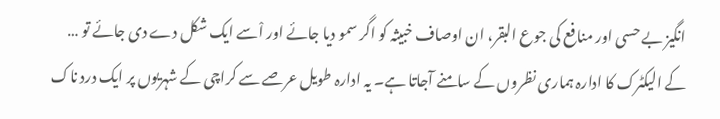انگیز بے حسی اور منافع کی جوع البقر، ان اوصاف خبیثہ کو اگر سمو دیا جائے اور اْسے ایک شکل دے دی جائے تو … کے الیکٹرک کا ادارہ ہماری نظروں کے سامنے آجاتا ہے۔ یہ ادارہ طویل عرصے سے کراچی کے شہریوں پر ایک درد ناک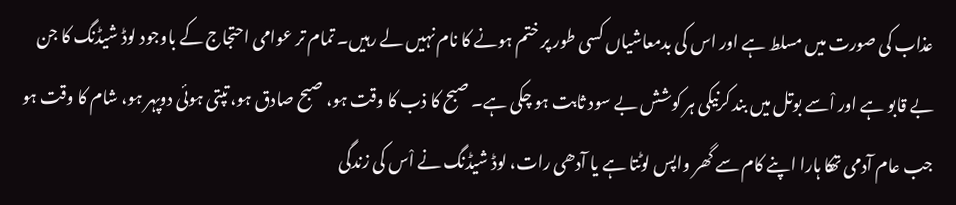عذاب کی صورت میں مسلط ہے اور اس کی بدمعاشیاں کسی طور پر ختم ہونے کا نام نہیں لے رہیں۔ تمام تر عوامی احتجاج کے باوجود لوڈ شیڈنگ کا جن بے قابو ہے اور اْسے بوتل میں بند کرنیکی ہر کوشش بے سود ثابت ہو چکی ہے۔ صبح کا ذب کا وقت ہو، صبح صادق ہو، تپتی ہوئی دوپہر ہو، شام کا وقت ہو جب عام آدمی تھکا ہارا اپنے کام سے گھر واپس لوٹتا ہے یا آدھی رات، لوڈ شیڈنگ نے اْس کی زندگی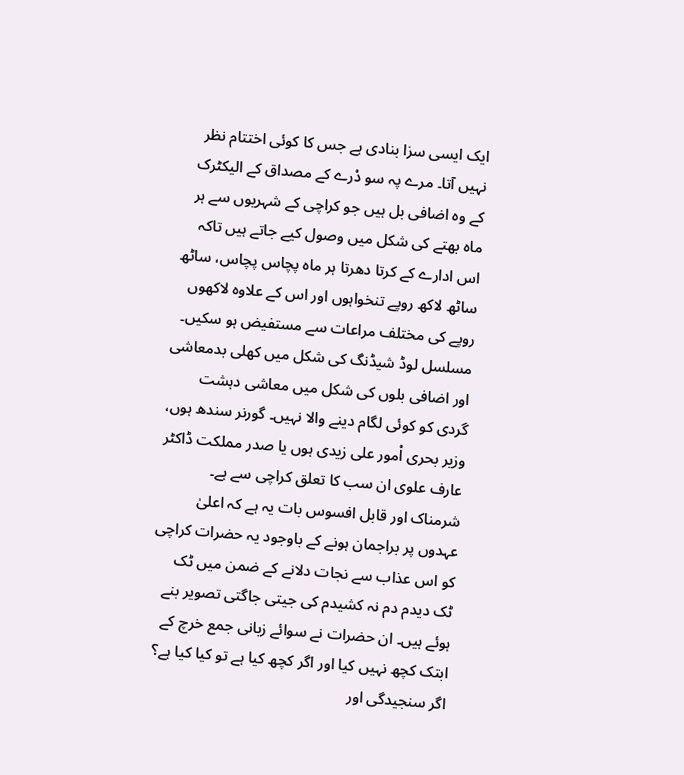ایک ایسی سزا بنادی ہے جس کا کوئی اختتام نظر نہیں آتا۔ مرے پہ سو دْرے کے مصداق کے الیکٹرک کے وہ اضافی بل ہیں جو کراچی کے شہریوں سے ہر ماہ بھتے کی شکل میں وصول کیے جاتے ہیں تاکہ اس ادارے کے کرتا دھرتا ہر ماہ پچاس پچاس، ساٹھ ساٹھ لاکھ روپے تنخواہوں اور اس کے علاوہ لاکھوں روپے کی مختلف مراعات سے مستفیض ہو سکیں۔
مسلسل لوڈ شیڈنگ کی شکل میں کھلی بدمعاشی اور اضافی بلوں کی شکل میں معاشی دہشت گردی کو کوئی لگام دینے والا نہیں۔ گورنر سندھ ہوں، وزیر بحری اْمور علی زیدی ہوں یا صدر مملکت ڈاکٹر عارف علوی ان سب کا تعلق کراچی سے ہے۔ شرمناک اور قابل افسوس بات یہ ہے کہ اعلیٰ عہدوں پر براجمان ہونے کے باوجود یہ حضرات کراچی کو اس عذاب سے نجات دلانے کے ضمن میں ٹک ٹک دیدم دم نہ کشیدم کی جیتی جاگتی تصویر بنے ہوئے ہیں۔ ان حضرات نے سوائے زبانی جمع خرچ کے ابتک کچھ نہیں کیا اور اگر کچھ کیا ہے تو کیا کیا ہے؟ اگر سنجیدگی اور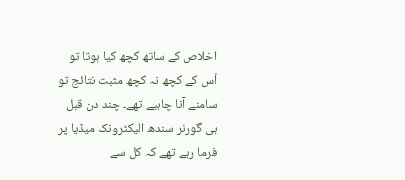اخلاص کے ساتھ کچھ کیا ہوتا تو اْس کے کچھ نہ کچھ مثبت نتائج تو سامنے آنا چاہیے تھے۔ چند دن قبل ہی گورنر سندھ الیکٹرونک میڈیا پر فرما رہے تھے کہ کل سے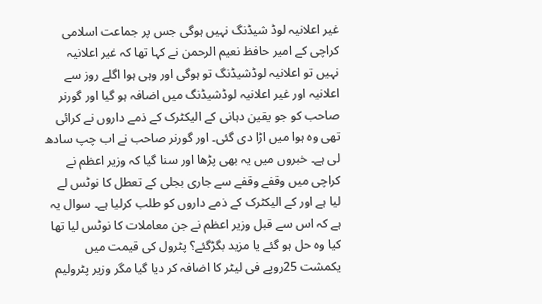غیر اعلانیہ لوڈ شیڈنگ نہیں ہوگی جس پر جماعت اسلامی کراچی کے امیر حافظ نعیم الرحمن نے کہا تھا کہ غیر اعلانیہ نہیں تو اعلانیہ لوڈشیڈنگ تو ہوگی اور وہی ہوا اگلے روز سے اعلانیہ اور غیر اعلانیہ لوڈشیڈنگ میں اضافہ ہو گیا اور گورنر صاحب کو جو یقین دہانی کے الیکٹرک کے ذمے داروں نے کرائی تھی وہ ہوا میں اڑا دی گئی۔ اور گورنر صاحب نے اب چپ سادھ لی ہے۔ خبروں میں یہ بھی پڑھا اور سنا گیا کہ وزیر اعظم نے کراچی میں وقفے وقفے سے جاری بجلی کے تعطل کا نوٹس لے لیا ہے اور کے الیکٹرک کے ذمے داروں کو طلب کرلیا ہے۔ سوال یہ ہے کہ اس سے قبل وزیر اعظم نے جن معاملات کا نوٹس لیا تھا کیا وہ حل ہو گئے یا مزید بگڑگئے؟ پٹرول کی قیمت میں یکمشت 25روپے فی لیٹر کا اضافہ کر دیا گیا مگر وزیر پٹرولیم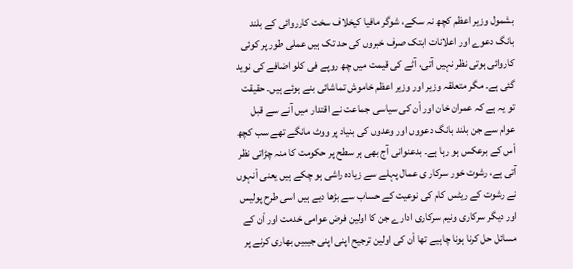بشمول وزیر اعظم کچھ نہ سکے، شوگر مافیا کیخلاف سخت کارروائی کے بلند بانگ دعوے اور اعلانات ابتک صرف خبروں کی حد تک ہیں عملی طور پر کوئی کاروائی ہوتی نظر نہیں آتی، آٹے کی قیمت میں چھ روپے فی کلو اضافے کی نوید گئی ہے۔ مگر متعلقہ وزیر اور وزیر اعظم خاموش تماشائی بنے ہوئے ہیں۔ حقیقت تو یہ ہے کہ عمران خان اور اْن کی سیاسی جماعت نے اقتدار میں آنے سے قبل عوام سے جن بلند بانگ دعووں اور وعدوں کی بنیاد پر ووٹ مانگے تھے سب کچھ اْس کے برعکس ہو رہا ہے۔ بدعنوانی آج بھی ہر سطح پر حکومت کا منہ چڑاتی نظر آتی ہے، رشوت خور سرکار ی عمال پہلے سے زیادہ راشی ہو چکے ہیں یعنی اْنہوں نے رشوت کے ریٹس کام کی نوعیت کے حساب سے بڑھا دیے ہیں اسی طرح پولیس اور دیگر سرکاری ونیم سرکاری ادارے جن کا اولین فرض عوامی خدمت اور اْن کے مسائل حل کرنا ہونا چاہیے تھا اْن کی اولین ترجیح اپنی اپنی جیبیں بھاری کرنے پر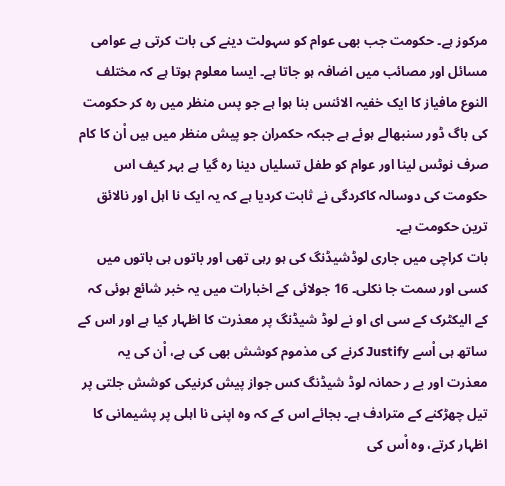مرکوز ہے۔ حکومت جب بھی عوام کو سہولت دینے کی بات کرتی ہے عوامی مسائل اور مصائب میں اضافہ ہو جاتا ہے۔ ایسا معلوم ہوتا ہے کہ مختلف النوع مافیاز کا ایک خفیہ الائنس بنا ہوا ہے جو پس منظر میں رہ کر حکومت کی باگ ڈور سنبھالے ہوئے ہے جبکہ حکمران جو پیش منظر میں ہیں اْن کا کام صرف نوٹس لینا اور عوام کو طفل تسلیاں دینا رہ گیا ہے بہر کیف اس حکومت کی دوسالہ کاکردگی نے ثابت کردیا ہے کہ یہ ایک نا اہل اور نالائق ترین حکومت ہے۔
بات کراچی میں جاری لوڈشیڈنگ کی ہو رہی تھی اور باتوں ہی باتوں میں کسی اور سمت جا نکلی۔ 16 جولائی کے اخبارات میں یہ خبر شائع ہوئی کہ کے الیکٹرک کے سی ای او نے لوڈ شیڈنگ پر معذرت کا اظہار کیا ہے اور اس کے ساتھ ہی اْسے Justify کرنے کی مذموم کوشش بھی کی ہے، اْن کی یہ معذرت اور بے ر حمانہ لوڈ شیڈنگ کس جواز پیش کرنیکی کوشش جلتی پر تیل چھڑکنے کے مترادف ہے۔ بجائے اس کے کہ وہ اپنی نا اہلی پر پشیمانی کا اظہار کرتے، وہ اْس کی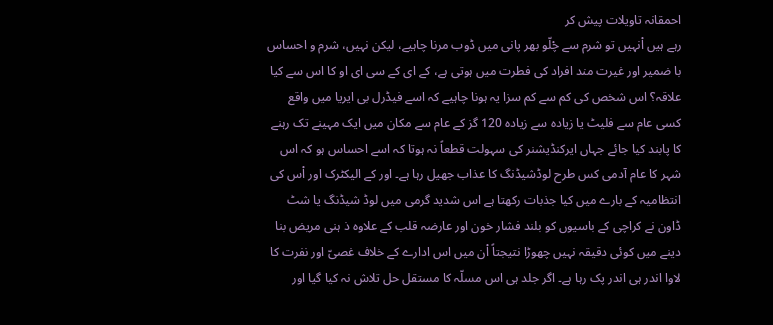احمقانہ تاویلات پیش کر
رہے ہیں اْنہیں تو شرم سے چْلّو بھر پانی میں ڈوب مرنا چاہیے، لیکن نہیں، شرم و احساس با ضمیر اور غیرت مند افراد کی فطرت میں ہوتی ہے، کے ای کے سی ای او کا اس سے کیا علاقہ؟ اس شخص کی کم سے کم سزا یہ ہونا چاہیے کہ اسے فیڈرل بی ایریا میں واقع کسی عام سے فلیٹ یا زیادہ سے زیادہ 120 گز کے عام سے مکان میں ایک مہینے تک رہنے کا پابند کیا جائے جہاں ایرکنڈیشنر کی سہولت قطعاً نہ ہوتا کہ اسے احساس ہو کہ اس شہر کا عام آدمی کس طرح لوڈشیڈنگ کا عذاب جھیل رہا ہے۔ اور کے الیکٹرک اور اْس کی انتظامیہ کے بارے میں کیا جذبات رکھتا ہے اس شدید گرمی میں لوڈ شیڈنگ یا شٹ ڈاون نے کراچی کے باسیوں کو بلند فشار خون اور عارضہ قلب کے علاوہ ذ ہنی مریض بنا دینے میں کوئی دقیقہ نہیں چھوڑا نتیجتاً اْن میں اس ادارے کے خلاف غصیّ اور نفرت کا لاوا اندر ہی اندر پک رہا ہے۔ اگر جلد ہی اس مسلّہ کا مستقل حل تلاش نہ کیا گیا اور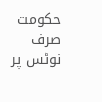حکومت صرف نوٹس پر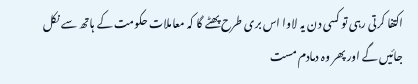اکتفا کرتی رہی تو کسی دن یہ لاوا اس بری طرح پھٹے گا کہ معاملات حکومت کے ہاتھ سے نکل جائیں گے اور پھر وہ دمادم مست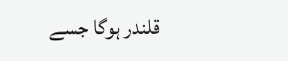قلندر ہوگا جسے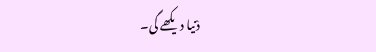دْنیا دیکھے گی۔